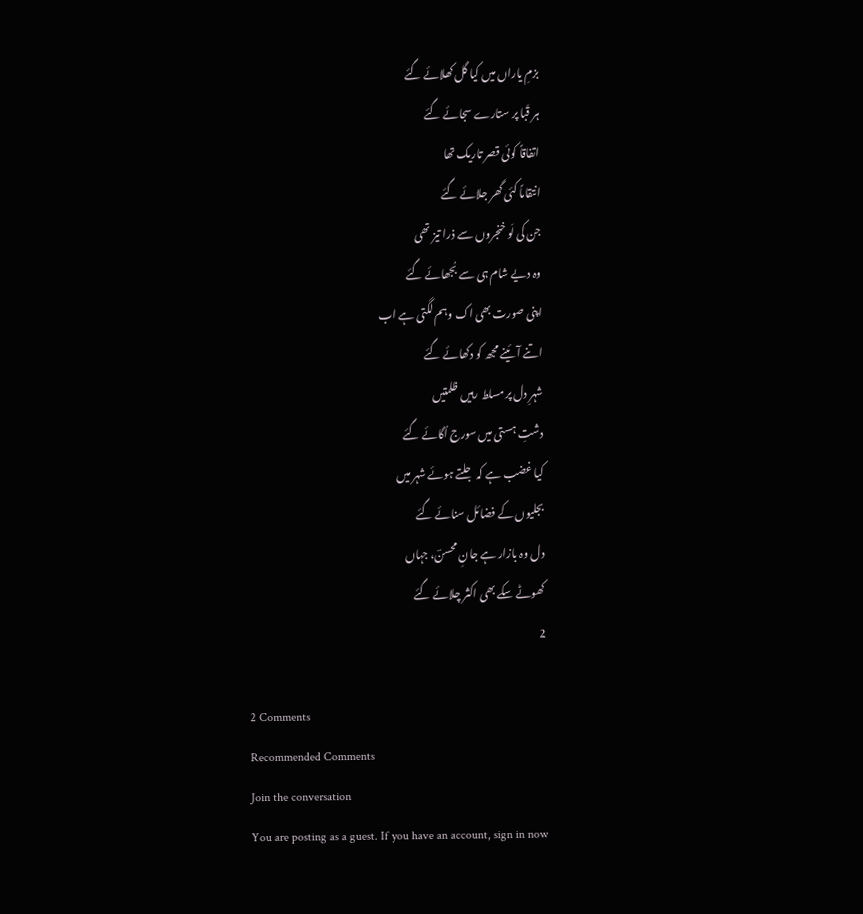بزمِ یاراں میں کیا گل کھلائے گئے
ہر قَبا پر ستارے سجائے گئے
اتفاقاً کوئی قصر تاریک تھا
انتقاماً کئی گھر جلائے گئے
جن کی لَو خنجروں سے ذرا تیز تھی
وہ دیے شام ہی سے بُجھائے گئے
اپنی صورت بھی اک وہم لگتی ہے اب
اتنے آئینے مجھ کو دکھائے گئے
شہرِ دل پر مسلط رہیں ظلمتیں
دشتِ ہستی میں سورج اُگائے گئے
کیا غضب ہے کہ جلتے ہوئے شہر میں
بجلیوں کے فضائل سنائے گئے
دل وہ بازار ہے جانِ محسنؔ، جہاں
کھوٹے سکے بھی اکثر چلائے گئے
2

2 Comments
Recommended Comments
Join the conversation
You are posting as a guest. If you have an account, sign in now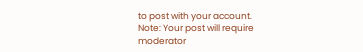to post with your account.
Note: Your post will require moderator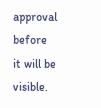approval before it will be visible.